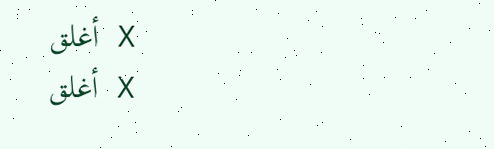X أغلق
X أغلق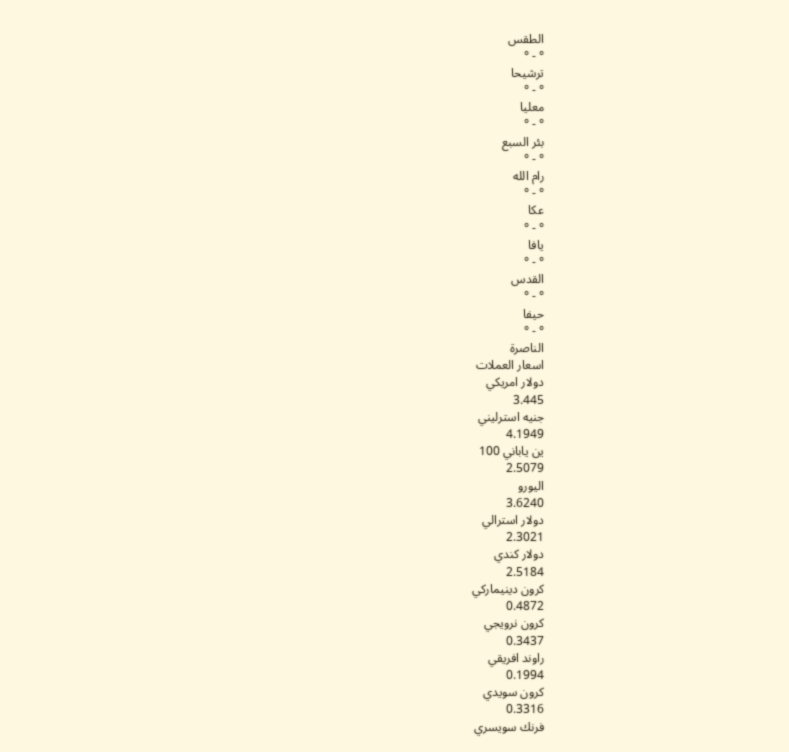الطقس
° - °
ترشيحا
° - °
معليا
° - °
بئر السبع
° - °
رام الله
° - °
عكا
° - °
يافا
° - °
القدس
° - °
حيفا
° - °
الناصرة
اسعار العملات
دولار امريكي
3.445
جنيه استرليني
4.1949
ين ياباني 100
2.5079
اليورو
3.6240
دولار استرالي
2.3021
دولار كندي
2.5184
كرون دينيماركي
0.4872
كرون نرويجي
0.3437
راوند افريقي
0.1994
كرون سويدي
0.3316
فرنك سويسري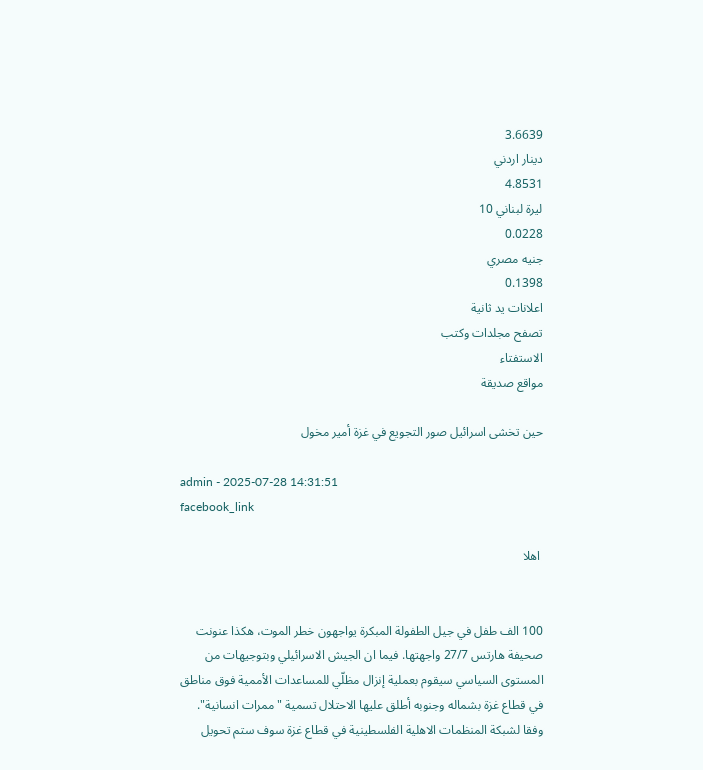3.6639
دينار اردني
4.8531
ليرة لبناني 10
0.0228
جنيه مصري
0.1398
اعلانات يد ثانية
تصفح مجلدات وكتب
الاستفتاء
مواقع صديقة

حين تخشى اسرائيل صور التجويع في غزة أمير مخول

admin - 2025-07-28 14:31:51
facebook_link

 اهلا


100 الف طفل في جيل الطفولة المبكرة يواجهون خطر الموت، هكذا عنونت صحيفة هارتس 27/7 واجهتها. فيما ان الجيش الاسرائيلي وبتوجيهات من المستوى السياسي سيقوم بعملية إنزال مظلّي للمساعدات الأممية فوق مناطق في قطاع غزة بشماله وجنوبه أطلق عليها الاحتلال تسمية "ممرات انسانية". وفقا لشبكة المنظمات الاهلية الفلسطينية في قطاع غزة سوف ستم تحويل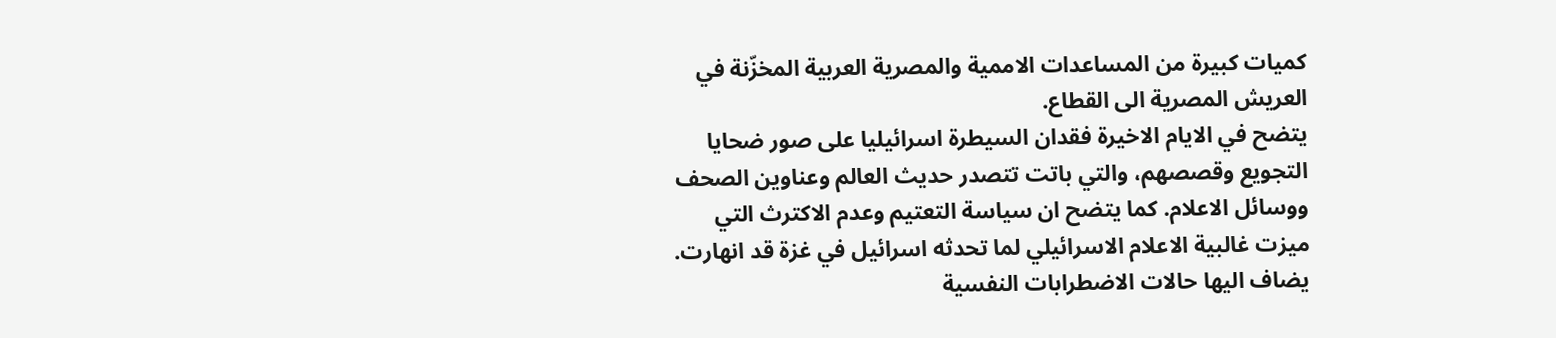كميات كبيرة من المساعدات الاممية والمصرية العربية المخزّنة في العريش المصرية الى القطاع.
يتضح في الايام الاخيرة فقدان السيطرة اسرائيليا على صور ضحايا التجويع وقصصهم، والتي باتت تتصدر حديث العالم وعناوين الصحف ووسائل الاعلام. كما يتضح ان سياسة التعتيم وعدم الاكترث التي ميزت غالبية الاعلام الاسرائيلي لما تحدثه اسرائيل في غزة قد انهارت. يضاف اليها حالات الاضطرابات النفسية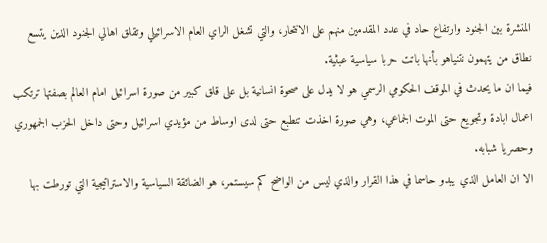المنشرة بين الجنود وارتفاع حاد في عدد المقدمين منهم على الانتحار، والتي تشغل الراي العام الاسرائيلي وتقلق اهالي الجنود الذين يتسع نطاق من يتهمون نتنياهو بأنها باتت حربا سياسية عبثية.
فيما ان ما يحدث في الموقف الحكومي الرسمي هو لا يدل على صحوة انسانية بل على قلق كبير من صورة اسرائيل امام العالم بصفتها ترتكب اعمال ابادة وتجويع حتى الموت الجماعي، وهي صورة اخذت تنطبع حتى لدى اوساط من مؤيدي اسرائيل وحتى داخل الحزب الجمهوري وحصريا شبابه.
الا ان العامل الذي يبدو حاسما في هذا القرار والذي ليس من الواضح كم سيستمر، هو الضائقة السياسية والاستراتيجية التي تورطت بها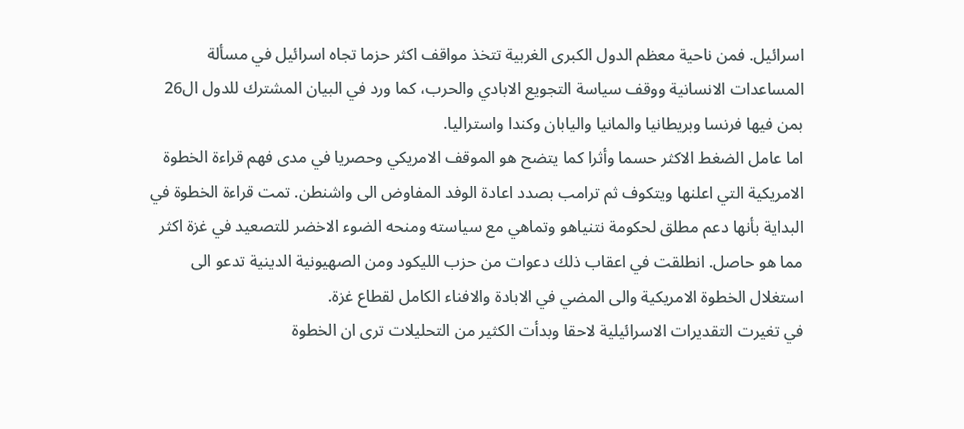اسرائيل. فمن ناحية معظم الدول الكبرى الغربية تتخذ مواقف اكثر حزما تجاه اسرائيل في مسألة المساعدات الانسانية ووقف سياسة التجويع الابادي والحرب، كما ورد في البيان المشترك للدول ال26 بمن فيها فرنسا وبريطانيا والمانيا واليابان وكندا واستراليا.
اما عامل الضغط الاكثر حسما وأثرا كما يتضح هو الموقف الامريكي وحصريا في مدى فهم قراءة الخطوة الامريكية التي اعلنها ويتكوف ثم ترامب بصدد اعادة الوفد المفاوض الى واشنطن. تمت قراءة الخطوة في البداية بأنها دعم مطلق لحكومة نتنياهو وتماهي مع سياسته ومنحه الضوء الاخضر للتصعيد في غزة اكثر مما هو حاصل. انطلقت في اعقاب ذلك دعوات من حزب الليكود ومن الصهيونية الدينية تدعو الى استغلال الخطوة الامريكية والى المضي في الابادة والافناء الكامل لقطاع غزة.
في تغيرت التقديرات الاسرائيلية لاحقا وبدأت الكثير من التحليلات ترى ان الخطوة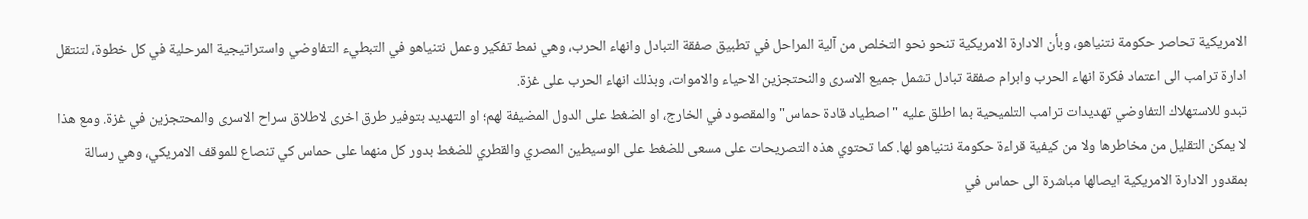الامريكية تحاصر حكومة نتنياهو، وبأن الادارة الامريكية تنحو نحو التخلص من آلية المراحل في تطبيق صفقة التبادل وانهاء الحرب، وهي نمط تفكير وعمل نتنياهو في التبطيء التفاوضي واستراتيجية المرحلية في كل خطوة، لتنتقل ادارة ترامب الى اعتماد فكرة انهاء الحرب وابرام صفقة تبادل تشمل جميع الاسرى والنحتجزين الاحياء والاموات، وبذلك انهاء الحرب على غزة.
تبدو للاستهلاك التفاوضي تهديدات ترامب التلميحية بما اطلق عليه "اصطياد قادة حماس" والمقصود في الخارج، او الضغط على الدول المضيفة لهم؛ او التهديد بتوفير طرق اخرى لاطلاق سراح الاسرى والمحتجزين في غزة. ومع هذا لا يمكن التقليل من مخاطرها ولا من كيفية قراءة حكومة نتنياهو لها. كما تحتوي هذه التصريحات على مسعى للضغط على الوسيطين المصري والقطري للضغط بدور كل منهما على حماس كي تنصاع للموقف الامريكي، وهي رسالة بمقدور الادارة الامريكية ايصالها مباشرة الى حماس في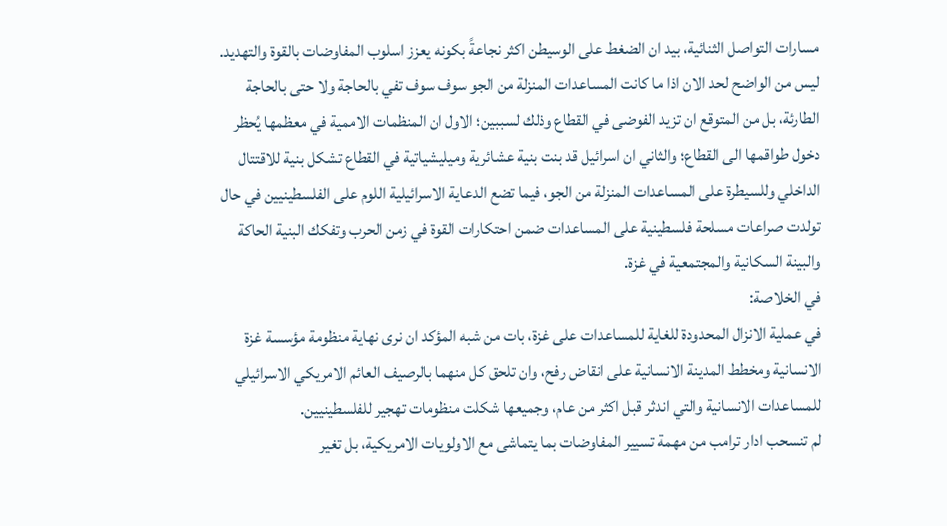مسارات التواصل الثنائية، بيد ان الضغط على الوسيطن اكثر نجاعةً بكونه يعزز اسلوب المفاوضات بالقوة والتهديد.
ليس من الواضح لحد الان اذا ما كانت المساعدات المنزلة من الجو سوف سوف تفي بالحاجة ولا حتى بالحاجة الطارئة، بل من المتوقع ان تزيد الفوضى في القطاع وذلك لسببين؛ الاول ان المنظمات الاممية في معظمها يُحظر دخول طواقمها الى القطاع؛ والثاني ان اسرائيل قد بنت بنية عشائرية وميليشياتية في القطاع تشكل بنية للاقتتال الداخلي وللسيطرة على المساعدات المنزلة من الجو، فيما تضع الدعاية الاسرائيلية اللوم على الفلسطينيين في حال تولدت صراعات مسلحة فلسطينية على المساعدات ضمن احتكارات القوة في زمن الحرب وتفكك البنية الحاكة والبينة السكانية والمجتمعية في غزة.
في الخلاصة:
في عملية الانزال المحدودة للغاية للمساعدات على غزة، بات من شبه المؤكد ان نرى نهاية منظومة مؤسسة غزة الانسانية ومخطط المدينة الانسانية على انقاض رفح، وان تلحق كل منهما بالرصيف العائم الامريكي الاسرائيلي للمساعدات الانسانية والتي اندثر قبل اكثر من عام، وجميعها شكلت منظومات تهجير للفلسطينيين.
لم تنسحب ادار ترامب من مهمة تسيير المفاوضات بما يتماشى مع الاولويات الامريكية، بل تغير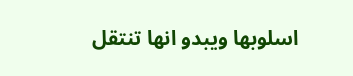اسلوبها ويبدو انها تنتقل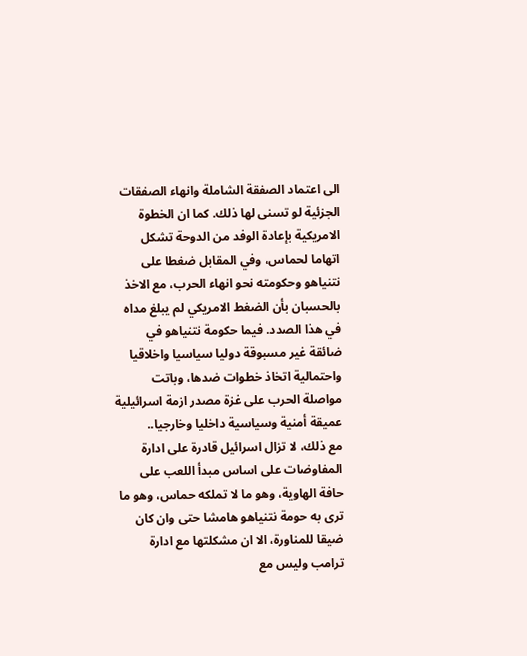الى اعتماد الصفقة الشاملة وانهاء الصفقات الجزئية لو تسنى لها ذلك. كما ان الخطوة الامريكية بإعادة الوفد من الدوحة تشكل اتهاما لحماس، وفي المقابل ضغطا على نتنياهو وحكومته نحو انهاء الحرب، مع الاخذ بالحسبان بأن الضغط الامريكي لم يبلغ مداه في هذا الصدد. فيما حكومة نتنياهو في ضائقة غير مسبوقة دوليا سياسيا واخلاقيا واحتمالية اتخاذ خطوات ضدها، وباتت مواصلة الحرب على غزة مصدر ازمة اسرائيلية عميقة أمنية وسياسية داخليا وخارجيا..
مع ذلك، لا تزال اسرائيل قادرة على ادارة المفاوضات على اساس مبدأ اللعب على حافة الهاوية، وهو ما لا تملكه حماس، وهو ما ترى به حومة نتنياهو هامشا حتى وان كان ضيقا للمناورة، الا ان مشكلتها مع ادارة ترامب وليس مع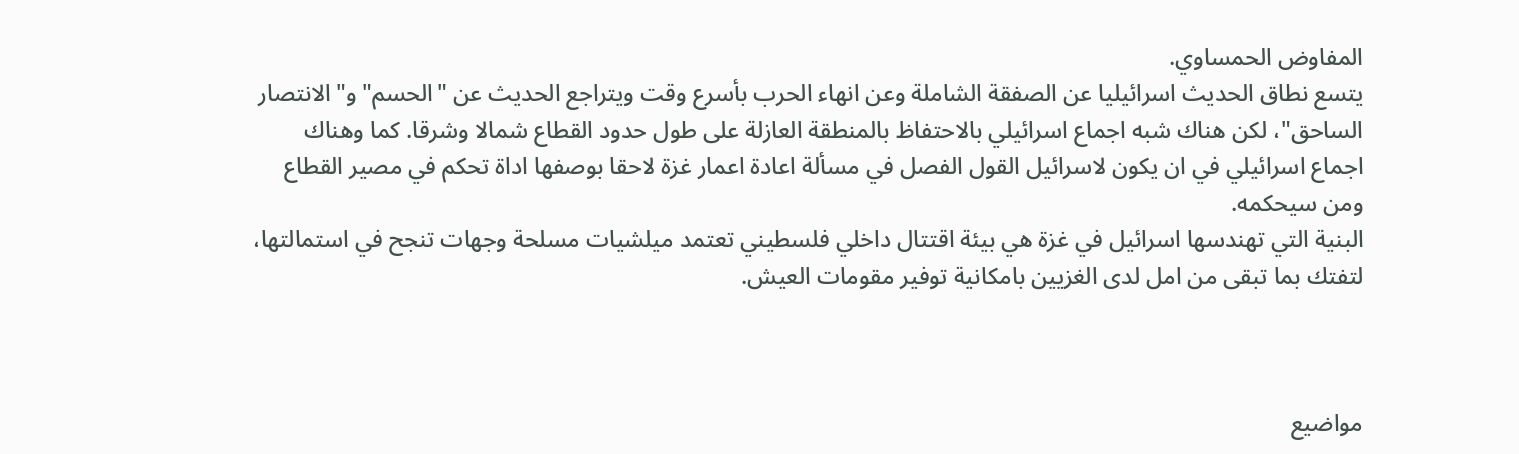المفاوض الحمساوي.
يتسع نطاق الحديث اسرائيليا عن الصفقة الشاملة وعن انهاء الحرب بأسرع وقت ويتراجع الحديث عن "الحسم" و"الانتصار الساحق"، لكن هناك شبه اجماع اسرائيلي بالاحتفاظ بالمنطقة العازلة على طول حدود القطاع شمالا وشرقا. كما وهناك اجماع اسرائيلي في ان يكون لاسرائيل القول الفصل في مسألة اعادة اعمار غزة لاحقا بوصفها اداة تحكم في مصير القطاع ومن سيحكمه.
البنية التي تهندسها اسرائيل في غزة هي بيئة اقتتال داخلي فلسطيني تعتمد ميلشيات مسلحة وجهات تنجح في استمالتها، لتفتك بما تبقى من امل لدى الغزيين بامكانية توفير مقومات العيش.



مواضيع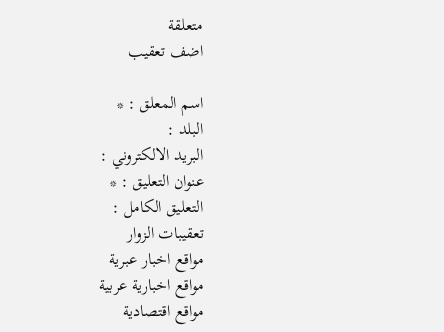متعلقة
اضف تعقيب

اسم المعلق : *
البلد :
البريد الالكتروني :
عنوان التعليق : *
التعليق الكامل :
تعقيبات الزوار
مواقع اخبار عبرية
مواقع اخبارية عربية
مواقع اقتصادية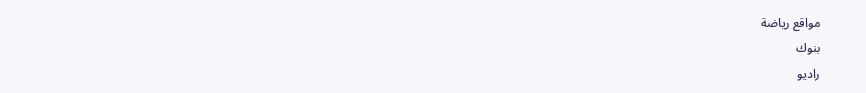مواقع رياضة
بنوك
راديو